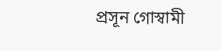প্রসূন গোস্বামী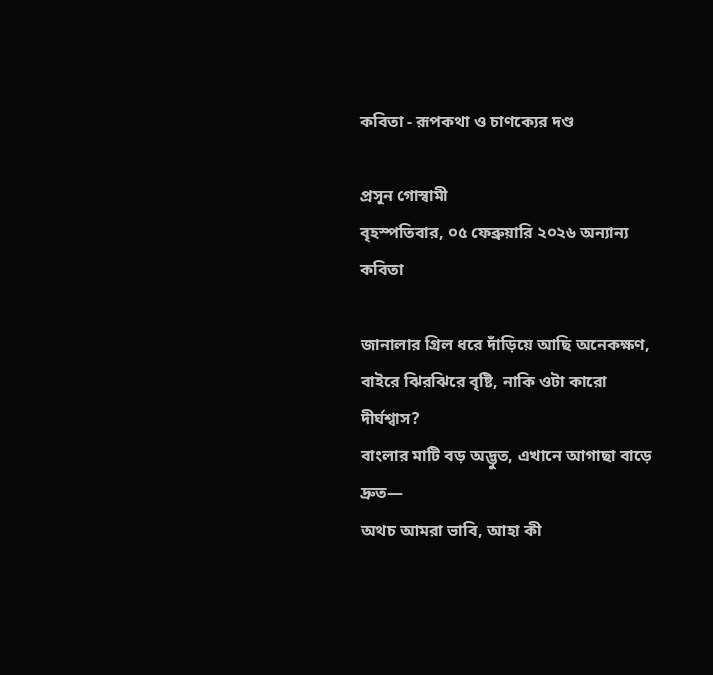কবিতা - রূপকথা ও চাণক্যের দণ্ড

প্রসূন গোস্বামী
বৃহস্পতিবার, ০৫ ফেব্রুয়ারি ২০২৬ অন্যান্য কবিতা

জানালার গ্রিল ধরে দাঁড়িয়ে আছি অনেকক্ষণ,
বাইরে ঝিরঝিরে বৃষ্টি, নাকি ওটা কারো দীর্ঘশ্বাস?
বাংলার মাটি বড় অদ্ভুত, এখানে আগাছা বাড়ে দ্রুত—
অথচ আমরা ভাবি, আহা কী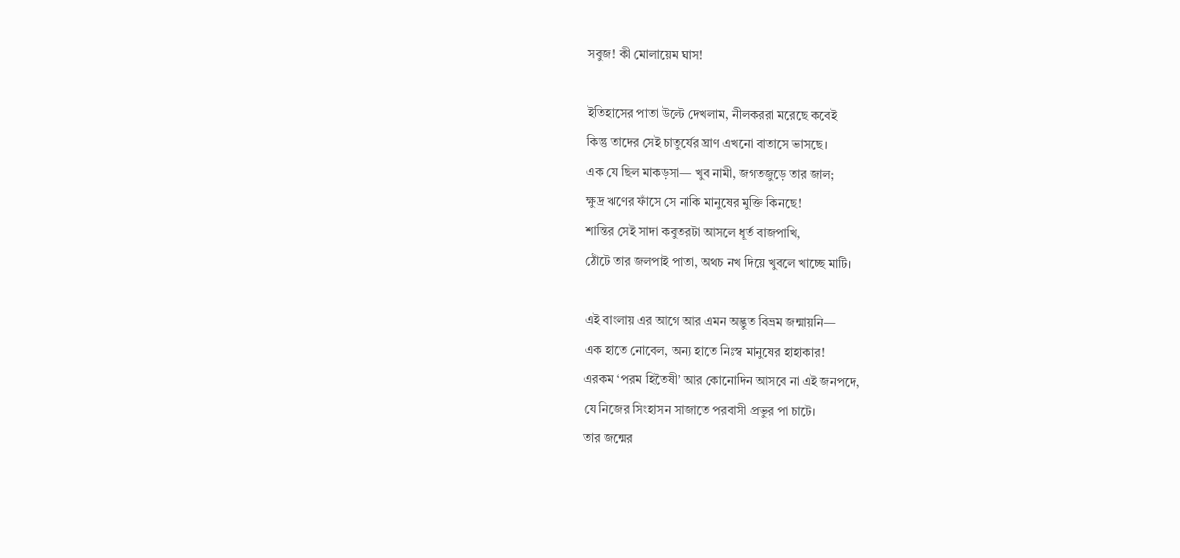সবুজ! কী মোলায়েম ঘাস!

ইতিহাসের পাতা উল্টে দেখলাম, নীলকররা মরেছে কবেই
কিন্তু তাদের সেই চাতুর্যের ঘ্রাণ এখনো বাতাসে ভাসছে।
এক যে ছিল মাকড়সা— খুব নামী, জগতজুড়ে তার জাল;
ক্ষুদ্র ঋণের ফাঁসে সে নাকি মানুষের মুক্তি কিনছে!
শান্তির সেই সাদা কবুতরটা আসলে ধূর্ত বাজপাখি,
ঠোঁটে তার জলপাই পাতা, অথচ নখ দিয়ে খুবলে খাচ্ছে মাটি।

এই বাংলায় এর আগে আর এমন অদ্ভুত বিভ্রম জন্মায়নি—
এক হাতে নোবেল, অন্য হাতে নিঃস্ব মানুষের হাহাকার!
এরকম ‘পরম হিতৈষী’ আর কোনোদিন আসবে না এই জনপদে,
যে নিজের সিংহাসন সাজাতে পরবাসী প্রভুর পা চাটে।
তার জন্মের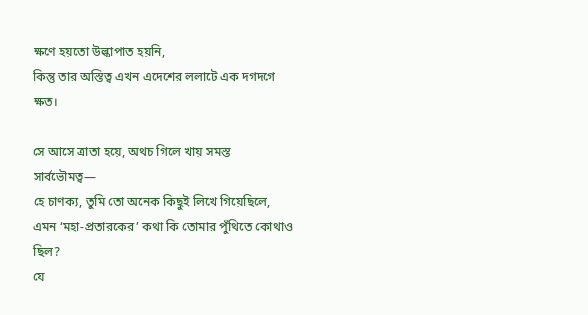ক্ষণে হয়তো উল্কাপাত হয়নি,
কিন্তু তার অস্তিত্ব এখন এদেশের ললাটে এক দগদগে ক্ষত।

সে আসে ত্রাতা হয়ে, অথচ গিলে খায় সমস্ত সার্বভৌমত্ব—
হে চাণক্য, তুমি তো অনেক কিছুই লিখে গিয়েছিলে,
এমন ‘মহা-প্রতারকের’ কথা কি তোমার পুঁথিতে কোথাও ছিল?
যে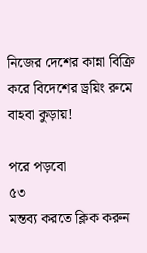নিজের দেশের কান্না বিক্রি করে বিদেশের ড্রয়িং রুমে বাহবা কুড়ায়!

পরে পড়বো
৫৩
মন্তব্য করতে ক্লিক করুন